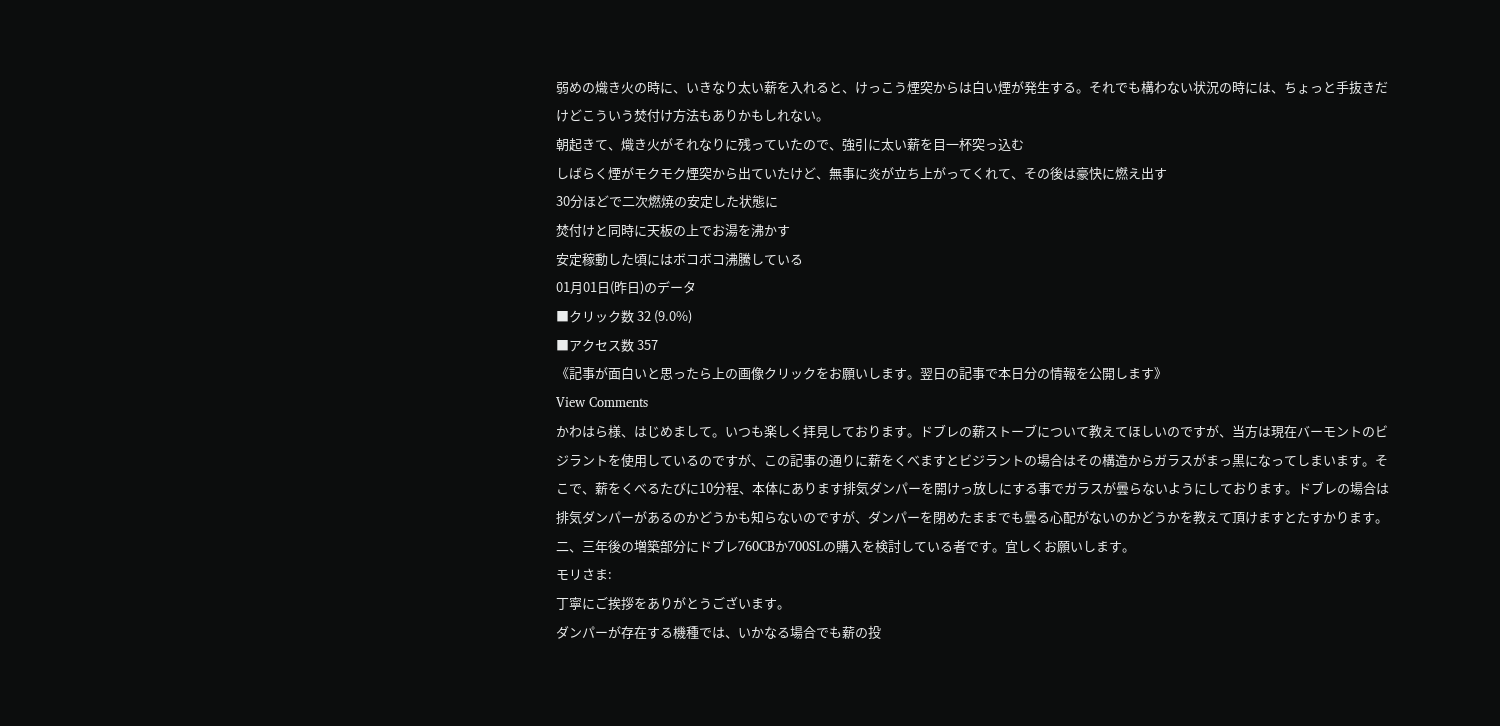弱めの熾き火の時に、いきなり太い薪を入れると、けっこう煙突からは白い煙が発生する。それでも構わない状況の時には、ちょっと手抜きだけどこういう焚付け方法もありかもしれない。
朝起きて、熾き火がそれなりに残っていたので、強引に太い薪を目一杯突っ込む
しばらく煙がモクモク煙突から出ていたけど、無事に炎が立ち上がってくれて、その後は豪快に燃え出す
30分ほどで二次燃焼の安定した状態に
焚付けと同時に天板の上でお湯を沸かす
安定稼動した頃にはボコボコ沸騰している
01月01日(昨日)のデータ
■クリック数 32 (9.0%)
■アクセス数 357
《記事が面白いと思ったら上の画像クリックをお願いします。翌日の記事で本日分の情報を公開します》
View Comments
かわはら様、はじめまして。いつも楽しく拝見しております。ドブレの薪ストーブについて教えてほしいのですが、当方は現在バーモントのビジラントを使用しているのですが、この記事の通りに薪をくべますとビジラントの場合はその構造からガラスがまっ黒になってしまいます。そこで、薪をくべるたびに10分程、本体にあります排気ダンパーを開けっ放しにする事でガラスが曇らないようにしております。ドブレの場合は排気ダンパーがあるのかどうかも知らないのですが、ダンパーを閉めたままでも曇る心配がないのかどうかを教えて頂けますとたすかります。二、三年後の増築部分にドブレ760CBか700SLの購入を検討している者です。宜しくお願いします。
モリさま:
丁寧にご挨拶をありがとうございます。
ダンパーが存在する機種では、いかなる場合でも薪の投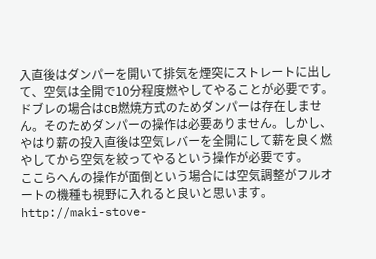入直後はダンパーを開いて排気を煙突にストレートに出して、空気は全開で10分程度燃やしてやることが必要です。
ドブレの場合はCB燃焼方式のためダンパーは存在しません。そのためダンパーの操作は必要ありません。しかし、やはり薪の投入直後は空気レバーを全開にして薪を良く燃やしてから空気を絞ってやるという操作が必要です。
ここらへんの操作が面倒という場合には空気調整がフルオートの機種も視野に入れると良いと思います。
http://maki-stove-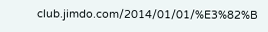club.jimdo.com/2014/01/01/%E3%82%B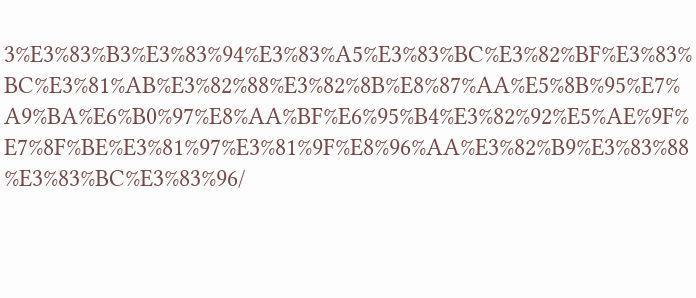3%E3%83%B3%E3%83%94%E3%83%A5%E3%83%BC%E3%82%BF%E3%83%BC%E3%81%AB%E3%82%88%E3%82%8B%E8%87%AA%E5%8B%95%E7%A9%BA%E6%B0%97%E8%AA%BF%E6%95%B4%E3%82%92%E5%AE%9F%E7%8F%BE%E3%81%97%E3%81%9F%E8%96%AA%E3%82%B9%E3%83%88%E3%83%BC%E3%83%96/